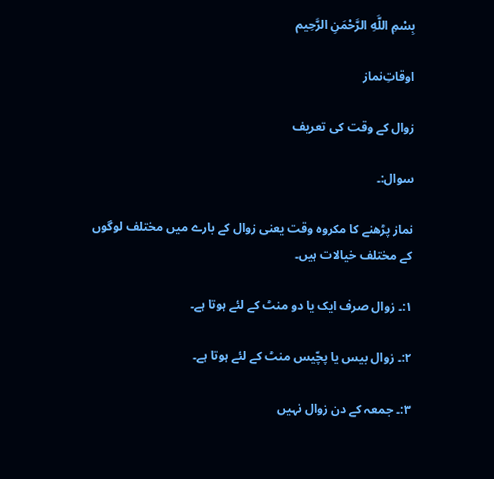بِسْمِ اللَّهِ الرَّحْمَنِ الرَّحِيم

اوقاتِ‌نماز

زوال کے وقت کی تعریف

سوال:۔

نماز پڑھنے کا مکروہ وقت یعنی زوال کے بارے میں مختلف لوگوں کے مختلف خیالات ہیں۔

۱:۔ زوال صرف ایک یا دو منٹ کے لئے ہوتا ہے۔

۲:۔ زوال بیس یا پچّیس منٹ کے لئے ہوتا ہے۔

۳:۔ جمعہ کے دن زوال نہیں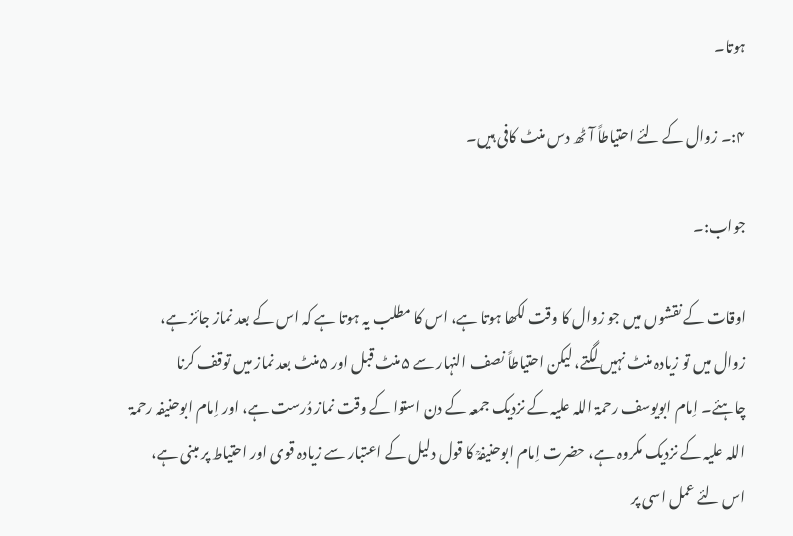ہوتا۔

۴:۔ زوال کے لئے احتیاطاً آٹھ دس منٹ کافی ہیں۔

جواب:۔

اوقات کے نقشوں میں جو زوال کا وقت لکھا ہوتا ہے، اس کا مطلب یہ ہوتا ہے کہ اس کے بعد نماز جائز ہے، زوال میں تو زیادہ منٹ نہیں لگتے، لیکن احتیاطاً نصف النہار سے ۵منٹ قبل اور ۵منٹ بعد نماز میں توقف کرنا چاہئے۔ اِمام ابویوسف رحمۃ اللہ علیہ کے نزدیک جمعہ کے دن استوا کے وقت نماز دُرست ہے، اور اِمام ابوحنیفہ رحمۃ اللہ علیہ کے نزدیک مکروہ ہے، حضرت اِمام ابوحنیفہؒ کا قول دلیل کے اعتبار سے زیادہ قوی اور احتیاط پر مبنی ہے، اس لئے عمل اسی پر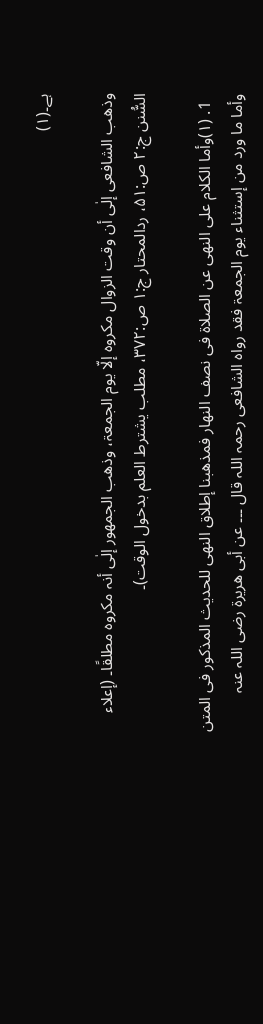ہے۔(۱)

وذھب الشافعی إلٰی أن وقت الزوال مكروہ إلّا یوم الجمعۃ، وذھب الجمھور إلٰی أنہ مكروہ مطلقًا۔ (إعلاء السُّنن ج:۲ ص:۵۱، ردالمحتار ج:۱ ص:۳۷۲، مطلب یشترط العلم بدخول الوقت)۔

  1. (۱)وأما الكلام علی النھی عن الصلاۃ فی نصف النھار فمذھبنا إطلاق النھی للحدیث المذكور فی المتن وأما ما ورد من إستثناء یوم الجمعۃ فقد رواہ الشافعی رحمہ اللہ قال ۔۔۔ عن أبی ھریرۃ رضی اللہ عنہ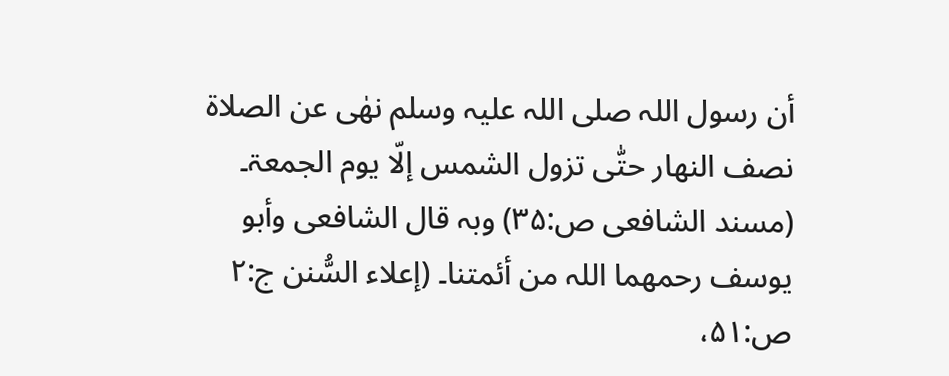أن رسول اللہ صلی اللہ علیہ وسلم نھٰی عن الصلاۃ نصف النھار حتّٰی تزول الشمس إلّا یوم الجمعۃ۔ (مسند الشافعی ص:۳۵) وبہ قال الشافعی وأبو یوسف رحمھما اللہ من أئمتنا۔ (إعلاء السُّنن ج:۲ ص:۵۱،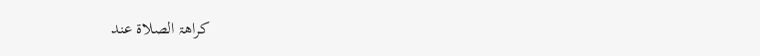کراھۃ الصلاۃ عند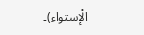الْإستواء)۔